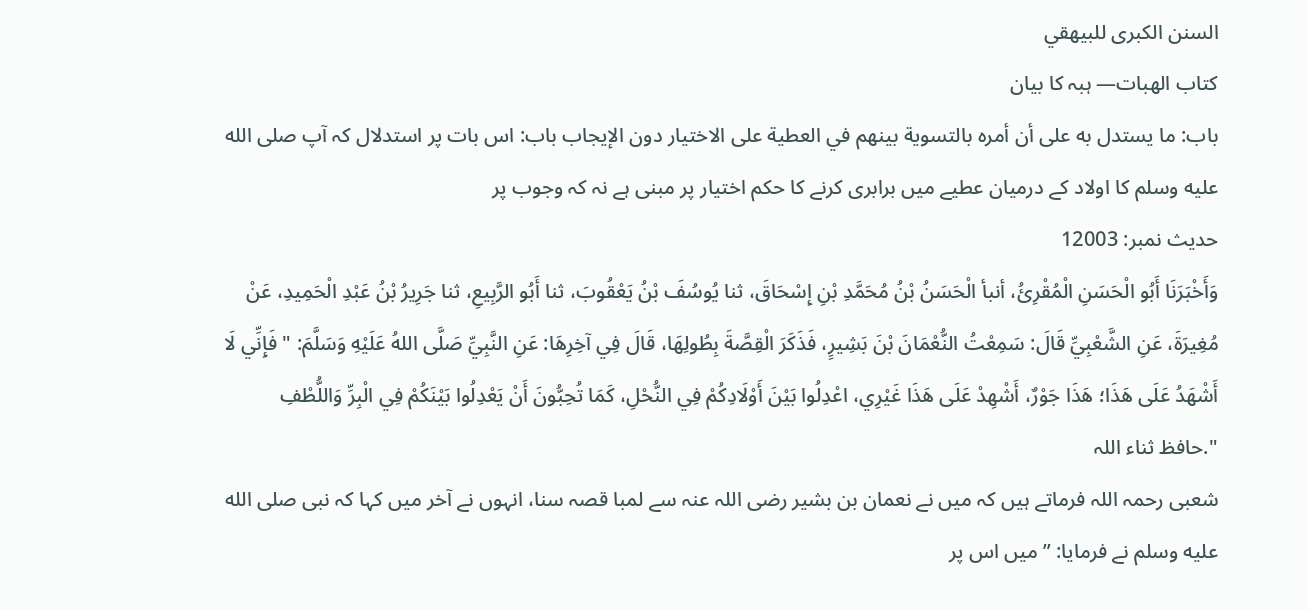السنن الكبرى للبيهقي
كتاب الهبات— ہبہ کا بیان
باب: ما يستدل به على أن أمره بالتسوية بينهم في العطية على الاختيار دون الإيجاب باب: اس بات پر استدلال کہ آپ صلى الله عليه وسلم کا اولاد کے درمیان عطیے میں برابری کرنے کا حکم اختیار پر مبنی ہے نہ کہ وجوب پر
حدیث نمبر: 12003
وَأَخْبَرَنَا أَبُو الْحَسَنِ الْمُقْرِئُ، أنبأ الْحَسَنُ بْنُ مُحَمَّدِ بْنِ إِسْحَاقَ، ثنا يُوسُفَ بْنُ يَعْقُوبَ، ثنا أَبُو الرَّبِيعِ، ثنا جَرِيرُ بْنُ عَبْدِ الْحَمِيدِ، عَنْ مُغِيرَةَ، عَنِ الشَّعْبِيِّ قَالَ: سَمِعْتُ النُّعْمَانَ بْنَ بَشِيرٍ، فَذَكَرَ الْقِصَّةَ بِطُولِهَا، قَالَ فِي آخِرِهَا: عَنِ النَّبِيِّ صَلَّى اللهُ عَلَيْهِ وَسَلَّمَ: " فَإِنِّي لَا أَشْهَدُ عَلَى هَذَا؛ هَذَا جَوْرٌ، أَشْهِدْ عَلَى هَذَا غَيْرِي، اعْدِلُوا بَيْنَ أَوْلَادِكُمْ فِي النُّحْلِ، كَمَا تُحِبُّونَ أَنْ يَعْدِلُوا بَيْنَكُمْ فِي الْبِرِّ وَاللُّطْفِ ".حافظ ثناء اللہ
شعبی رحمہ اللہ فرماتے ہیں کہ میں نے نعمان بن بشیر رضی اللہ عنہ سے لمبا قصہ سنا، انہوں نے آخر میں کہا کہ نبی صلى الله عليه وسلم نے فرمایا: ”میں اس پر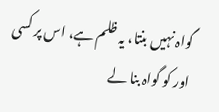گواہ نہیں بنتا، یہ ظلم ہے، اس پر کسی اور کو گواہ بنا لے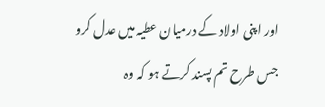اور اپنی اولاد کے درمیان عطیہ میں عدل کرو جس طرح تم پسند کرتے ہو کہ وہ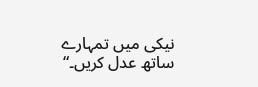نیکی میں تمہارے ساتھ عدل کریں۔“